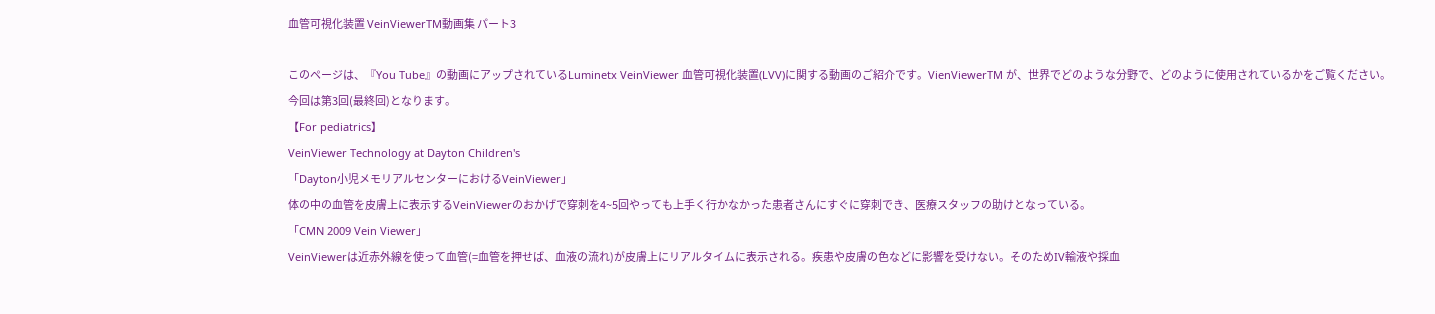血管可視化装置 VeinViewerTM動画集 パート3

このページは、『You Tube』の動画にアップされているLuminetx VeinViewer 血管可視化装置(LVV)に関する動画のご紹介です。VienViewerTM が、世界でどのような分野で、どのように使用されているかをご覧ください。
今回は第3回(最終回)となります。
【For pediatrics】
VeinViewer Technology at Dayton Children's
「Dayton小児メモリアルセンターにおけるVeinViewer」
体の中の血管を皮膚上に表示するVeinViewerのおかげで穿刺を4~5回やっても上手く行かなかった患者さんにすぐに穿刺でき、医療スタッフの助けとなっている。
「CMN 2009 Vein Viewer」
VeinViewerは近赤外線を使って血管(=血管を押せば、血液の流れ)が皮膚上にリアルタイムに表示される。疾患や皮膚の色などに影響を受けない。そのためIV輸液や採血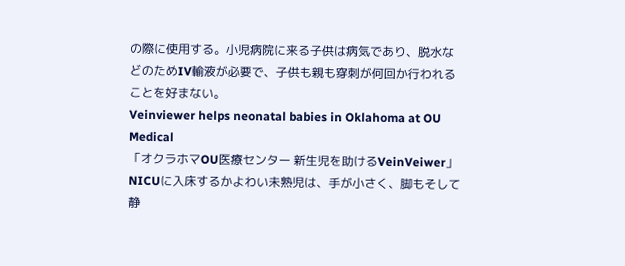の際に使用する。小児病院に来る子供は病気であり、脱水などのためIV輸液が必要で、子供も親も穿刺が何回か行われることを好まない。
Veinviewer helps neonatal babies in Oklahoma at OU Medical
「オクラホマOU医療センター 新生児を助けるVeinVeiwer」
NICUに入床するかよわい未熟児は、手が小さく、脚もそして静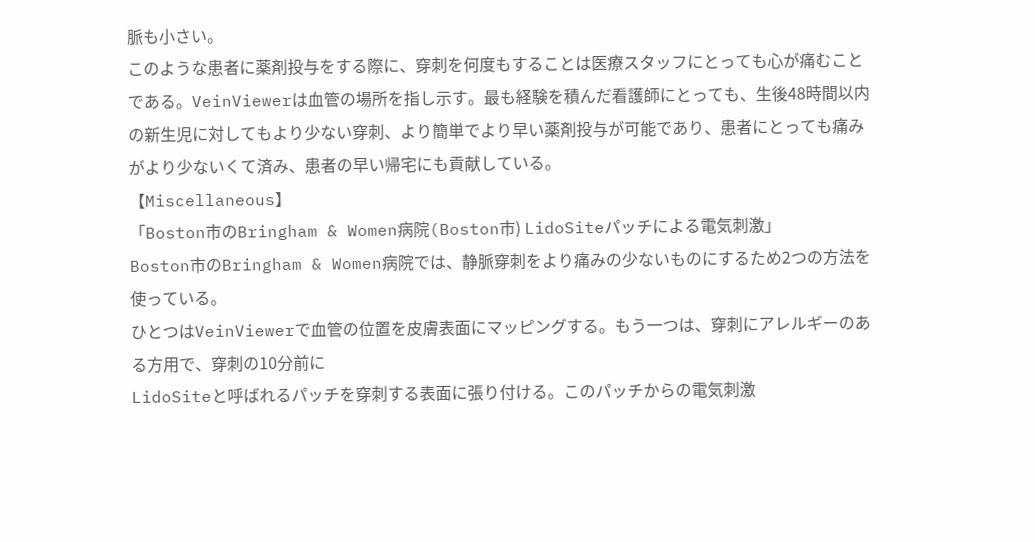脈も小さい。
このような患者に薬剤投与をする際に、穿刺を何度もすることは医療スタッフにとっても心が痛むことである。VeinViewerは血管の場所を指し示す。最も経験を積んだ看護師にとっても、生後48時間以内の新生児に対してもより少ない穿刺、より簡単でより早い薬剤投与が可能であり、患者にとっても痛みがより少ないくて済み、患者の早い帰宅にも貢献している。
【Miscellaneous】
「Boston市のBringham & Women病院(Boston市) LidoSiteパッチによる電気刺激」
Boston市のBringham & Women病院では、静脈穿刺をより痛みの少ないものにするため2つの方法を使っている。
ひとつはVeinViewerで血管の位置を皮膚表面にマッピングする。もう一つは、穿刺にアレルギーのある方用で、穿刺の10分前に
LidoSiteと呼ばれるパッチを穿刺する表面に張り付ける。このパッチからの電気刺激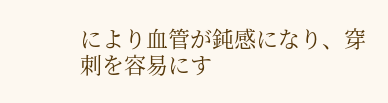により血管が鈍感になり、穿刺を容易にす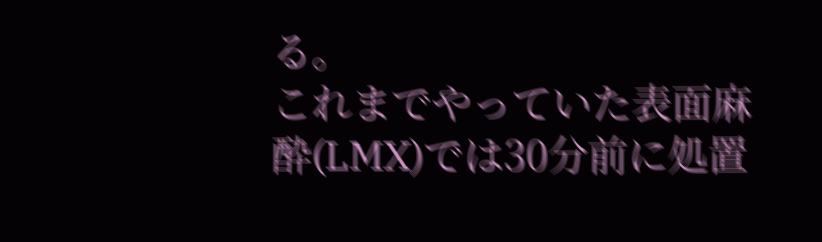る。
これまでやっていた表面麻酔(LMX)では30分前に処置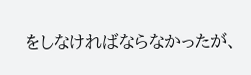をしなければならなかったが、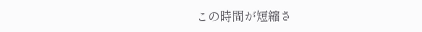この時間が短縮さ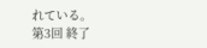れている。
第3回 終了